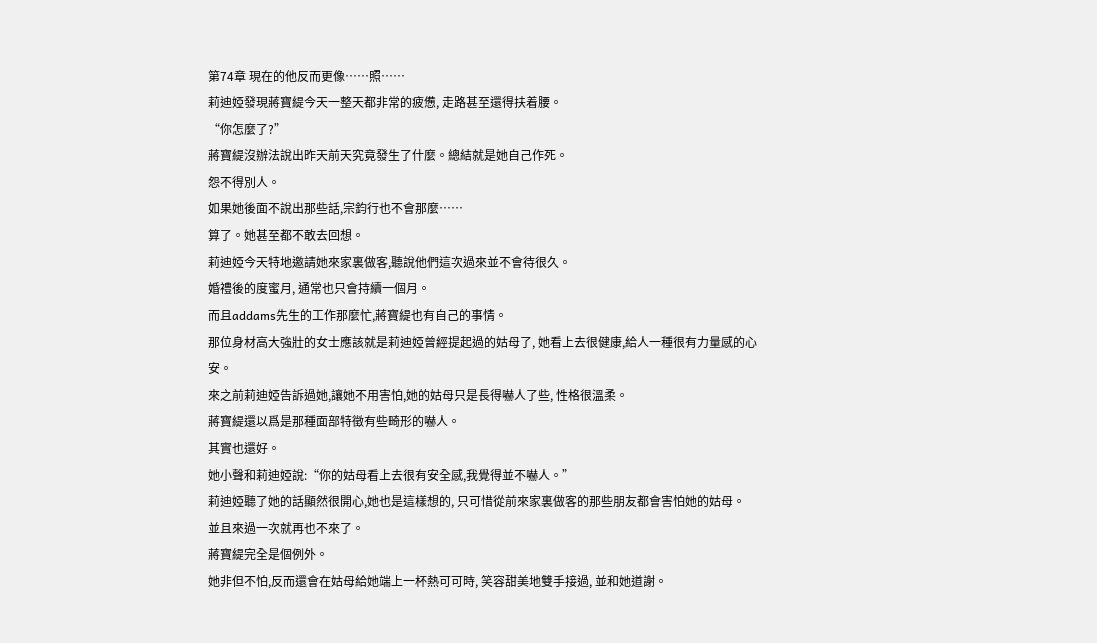第74章 現在的他反而更像……照……
莉迪婭發現蔣寶緹今天一整天都非常的疲憊, 走路甚至還得扶着腰。
“你怎麼了?”
蔣寶緹沒辦法說出昨天前天究竟發生了什麼。總結就是她自己作死。
怨不得別人。
如果她後面不說出那些話,宗鈞行也不會那麼……
算了。她甚至都不敢去回想。
莉迪婭今天特地邀請她來家裏做客,聽說他們這次過來並不會待很久。
婚禮後的度蜜月, 通常也只會持續一個月。
而且addams先生的工作那麼忙,蔣寶緹也有自己的事情。
那位身材高大強壯的女士應該就是莉迪婭曾經提起過的姑母了, 她看上去很健康,給人一種很有力量感的心安。
來之前莉迪婭告訴過她,讓她不用害怕,她的姑母只是長得嚇人了些, 性格很溫柔。
蔣寶緹還以爲是那種面部特徵有些畸形的嚇人。
其實也還好。
她小聲和莉迪婭說:“你的姑母看上去很有安全感,我覺得並不嚇人。”
莉迪婭聽了她的話顯然很開心,她也是這樣想的, 只可惜從前來家裏做客的那些朋友都會害怕她的姑母。
並且來過一次就再也不來了。
蔣寶緹完全是個例外。
她非但不怕,反而還會在姑母給她端上一杯熱可可時, 笑容甜美地雙手接過, 並和她道謝。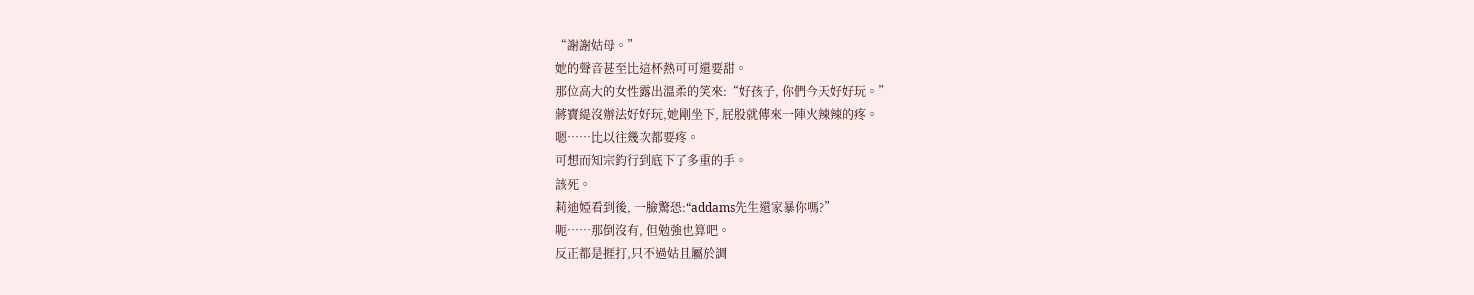“謝謝姑母。”
她的聲音甚至比這杯熱可可還要甜。
那位高大的女性露出溫柔的笑來:“好孩子, 你們今天好好玩。”
蔣寶緹沒辦法好好玩,她剛坐下, 屁股就傳來一陣火辣辣的疼。
嗯……比以往幾次都要疼。
可想而知宗鈞行到底下了多重的手。
該死。
莉迪婭看到後, 一臉驚恐:“addams先生還家暴你嗎?”
呃……那倒沒有, 但勉強也算吧。
反正都是捱打,只不過姑且屬於調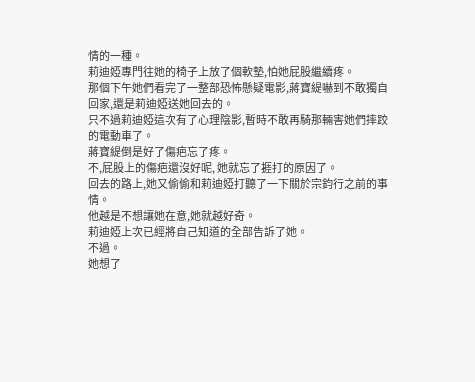情的一種。
莉迪婭專門往她的椅子上放了個軟墊,怕她屁股繼續疼。
那個下午她們看完了一整部恐怖懸疑電影,蔣寶緹嚇到不敢獨自回家,還是莉迪婭送她回去的。
只不過莉迪婭這次有了心理陰影,暫時不敢再騎那輛害她們摔跤的電動車了。
蔣寶緹倒是好了傷疤忘了疼。
不,屁股上的傷疤還沒好呢, 她就忘了捱打的原因了。
回去的路上,她又偷偷和莉迪婭打聽了一下關於宗鈞行之前的事情。
他越是不想讓她在意,她就越好奇。
莉迪婭上次已經將自己知道的全部告訴了她。
不過。
她想了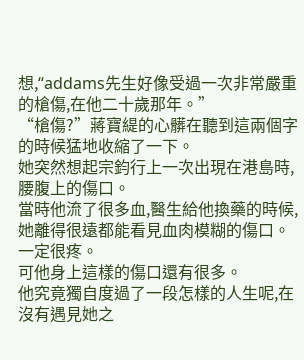想,“addams先生好像受過一次非常嚴重的槍傷,在他二十歲那年。”
“槍傷?”蔣寶緹的心髒在聽到這兩個字的時候猛地收縮了一下。
她突然想起宗鈞行上一次出現在港島時,腰腹上的傷口。
當時他流了很多血,醫生給他換藥的時候,她離得很遠都能看見血肉模糊的傷口。
一定很疼。
可他身上這樣的傷口還有很多。
他究竟獨自度過了一段怎樣的人生呢,在沒有遇見她之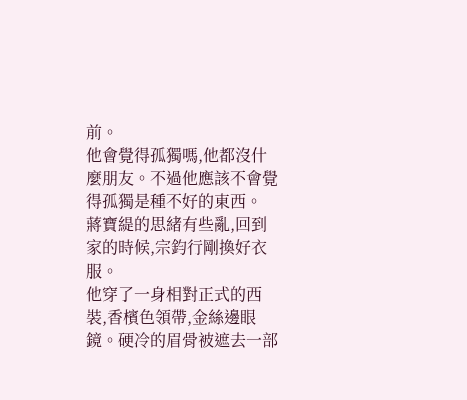前。
他會覺得孤獨嗎,他都沒什麼朋友。不過他應該不會覺得孤獨是種不好的東西。
蔣寶緹的思緒有些亂,回到家的時候,宗鈞行剛換好衣服。
他穿了一身相對正式的西裝,香檳色領帶,金絲邊眼鏡。硬冷的眉骨被遮去一部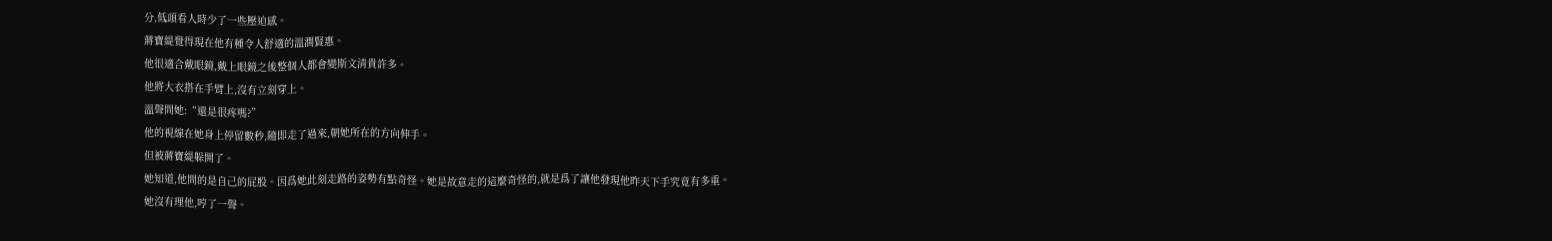分,低頭看人時少了一些壓迫感。
蔣寶緹覺得現在他有種令人舒適的溫潤賢惠。
他很適合戴眼鏡,戴上眼鏡之後整個人都會變斯文清貴許多。
他將大衣搭在手臂上,沒有立刻穿上。
溫聲問她:“還是很疼嗎?”
他的視線在她身上停留數秒,隨即走了過來,朝她所在的方向伸手。
但被蔣寶緹躲開了。
她知道,他問的是自己的屁股。因爲她此刻走路的姿勢有點奇怪。她是故意走的這麼奇怪的,就是爲了讓他發現他昨天下手究竟有多重。
她沒有理他,哼了一聲。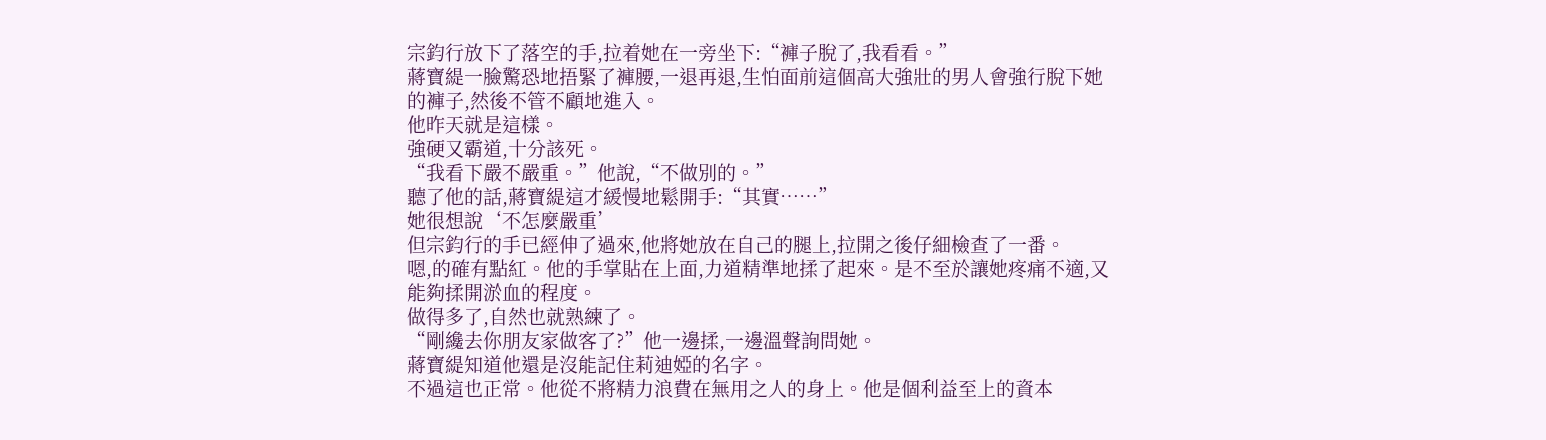宗鈞行放下了落空的手,拉着她在一旁坐下:“褲子脫了,我看看。”
蔣寶緹一臉驚恐地捂緊了褲腰,一退再退,生怕面前這個高大強壯的男人會強行脫下她的褲子,然後不管不顧地進入。
他昨天就是這樣。
強硬又霸道,十分該死。
“我看下嚴不嚴重。”他說,“不做別的。”
聽了他的話,蔣寶緹這才緩慢地鬆開手:“其實……”
她很想說‘不怎麼嚴重’
但宗鈞行的手已經伸了過來,他將她放在自己的腿上,拉開之後仔細檢查了一番。
嗯,的確有點紅。他的手掌貼在上面,力道精準地揉了起來。是不至於讓她疼痛不適,又能夠揉開淤血的程度。
做得多了,自然也就熟練了。
“剛纔去你朋友家做客了?”他一邊揉,一邊溫聲詢問她。
蔣寶緹知道他還是沒能記住莉迪婭的名字。
不過這也正常。他從不將精力浪費在無用之人的身上。他是個利益至上的資本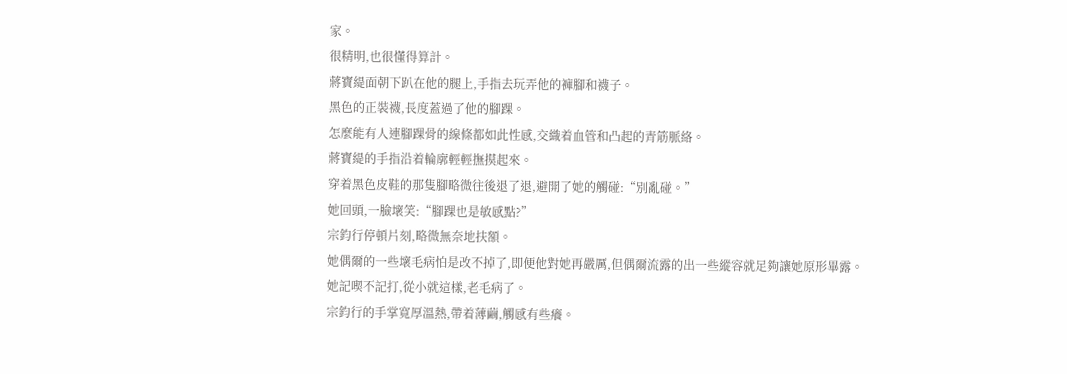家。
很精明,也很懂得算計。
蔣寶緹面朝下趴在他的腿上,手指去玩弄他的褲腳和襪子。
黑色的正裝襪,長度蓋過了他的腳踝。
怎麼能有人連腳踝骨的線條都如此性感,交織着血管和凸起的青筋脈絡。
蔣寶緹的手指沿着輪廓輕輕撫摸起來。
穿着黑色皮鞋的那隻腳略微往後退了退,避開了她的觸碰:“別亂碰。”
她回頭,一臉壞笑:“腳踝也是敏感點?”
宗鈞行停頓片刻,略微無奈地扶額。
她偶爾的一些壞毛病怕是改不掉了,即便他對她再嚴厲,但偶爾流露的出一些縱容就足夠讓她原形畢露。
她記喫不記打,從小就這樣,老毛病了。
宗鈞行的手掌寬厚溫熱,帶着薄繭,觸感有些癢。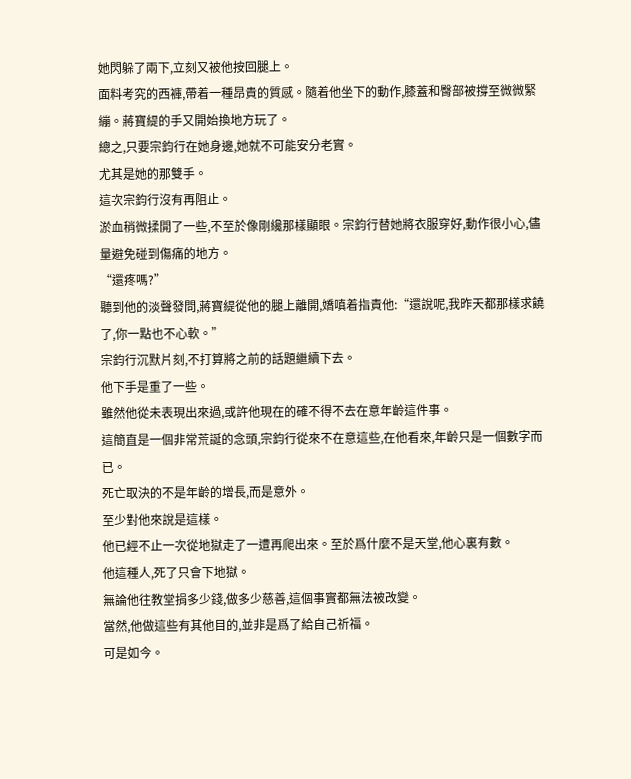她閃躲了兩下,立刻又被他按回腿上。
面料考究的西褲,帶着一種昂貴的質感。隨着他坐下的動作,膝蓋和臀部被撐至微微緊繃。蔣寶緹的手又開始換地方玩了。
總之,只要宗鈞行在她身邊,她就不可能安分老實。
尤其是她的那雙手。
這次宗鈞行沒有再阻止。
淤血稍微揉開了一些,不至於像剛纔那樣顯眼。宗鈞行替她將衣服穿好,動作很小心,儘量避免碰到傷痛的地方。
“還疼嗎?”
聽到他的淡聲發問,蔣寶緹從他的腿上離開,嬌嗔着指責他:“還說呢,我昨天都那樣求饒了,你一點也不心軟。”
宗鈞行沉默片刻,不打算將之前的話題繼續下去。
他下手是重了一些。
雖然他從未表現出來過,或許他現在的確不得不去在意年齡這件事。
這簡直是一個非常荒誕的念頭,宗鈞行從來不在意這些,在他看來,年齡只是一個數字而已。
死亡取決的不是年齡的增長,而是意外。
至少對他來說是這樣。
他已經不止一次從地獄走了一遭再爬出來。至於爲什麼不是天堂,他心裏有數。
他這種人,死了只會下地獄。
無論他往教堂捐多少錢,做多少慈善,這個事實都無法被改變。
當然,他做這些有其他目的,並非是爲了給自己祈福。
可是如今。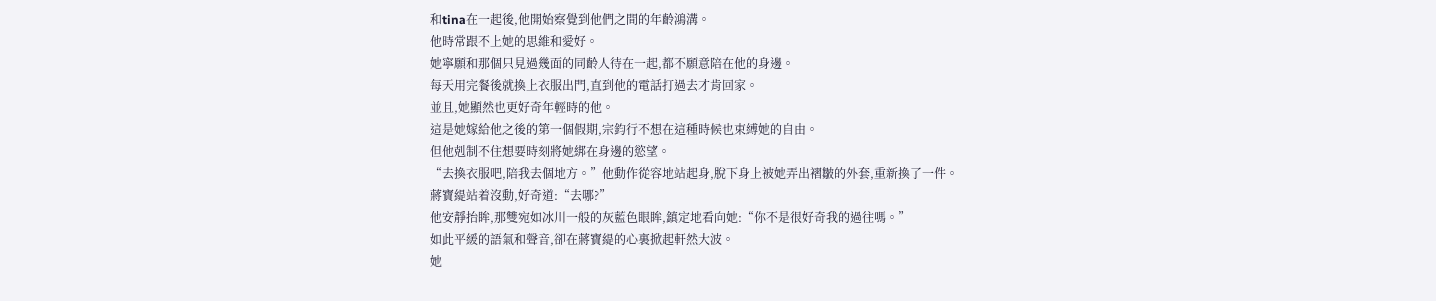和tina在一起後,他開始察覺到他們之間的年齡鴻溝。
他時常跟不上她的思維和愛好。
她寧願和那個只見過幾面的同齡人待在一起,都不願意陪在他的身邊。
每天用完餐後就換上衣服出門,直到他的電話打過去才肯回家。
並且,她顯然也更好奇年輕時的他。
這是她嫁給他之後的第一個假期,宗鈞行不想在這種時候也束縛她的自由。
但他剋制不住想要時刻將她綁在身邊的慾望。
“去換衣服吧,陪我去個地方。”他動作從容地站起身,脫下身上被她弄出褶皺的外套,重新換了一件。
蔣寶緹站着沒動,好奇道:“去哪?”
他安靜抬眸,那雙宛如冰川一般的灰藍色眼眸,鎮定地看向她:“你不是很好奇我的過往嗎。”
如此平緩的語氣和聲音,卻在蔣寶緹的心裏掀起軒然大波。
她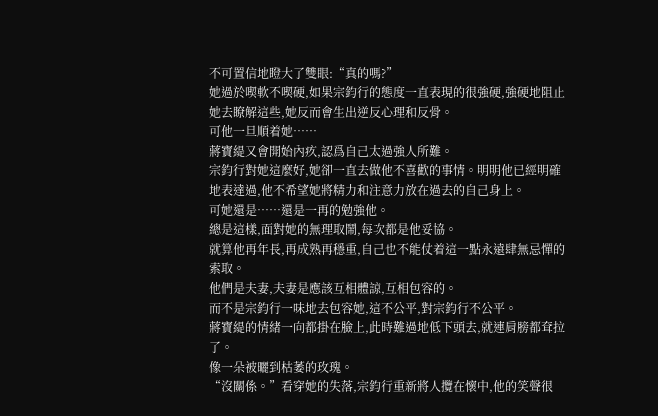不可置信地瞪大了雙眼:“真的嗎?”
她過於喫軟不喫硬,如果宗鈞行的態度一直表現的很強硬,強硬地阻止她去瞭解這些,她反而會生出逆反心理和反骨。
可他一旦順着她……
蔣寶緹又會開始內疚,認爲自己太過強人所難。
宗鈞行對她這麼好,她卻一直去做他不喜歡的事情。明明他已經明確地表達過,他不希望她將精力和注意力放在過去的自己身上。
可她還是……還是一再的勉強他。
總是這樣,面對她的無理取鬧,每次都是他妥協。
就算他再年長,再成熟再穩重,自己也不能仗着這一點永遠肆無忌憚的索取。
他們是夫妻,夫妻是應該互相體諒,互相包容的。
而不是宗鈞行一味地去包容她,這不公平,對宗鈞行不公平。
蔣寶緹的情緒一向都掛在臉上,此時難過地低下頭去,就連肩膀都耷拉了。
像一朵被曬到枯萎的玫瑰。
“沒關係。”看穿她的失落,宗鈞行重新將人攬在懷中,他的笑聲很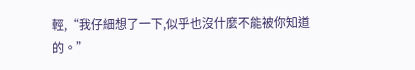輕,“我仔細想了一下,似乎也沒什麼不能被你知道的。”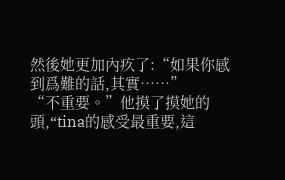然後她更加內疚了:“如果你感到爲難的話,其實……”
“不重要。”他摸了摸她的頭,“tina的感受最重要,這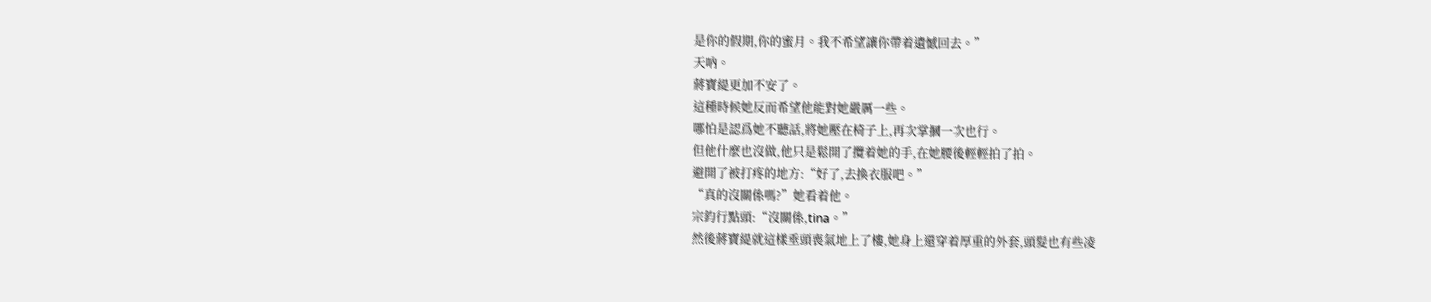是你的假期,你的蜜月。我不希望讓你帶着遺憾回去。”
天吶。
蔣寶緹更加不安了。
這種時候她反而希望他能對她嚴厲一些。
哪怕是認爲她不聽話,將她壓在椅子上,再次掌摑一次也行。
但他什麼也沒做,他只是鬆開了攬着她的手,在她腰後輕輕拍了拍。
避開了被打疼的地方:“好了,去換衣服吧。”
“真的沒關係嗎?”她看着他。
宗鈞行點頭:“沒關係,tina。”
然後蔣寶緹就這樣垂頭喪氣地上了樓,她身上還穿着厚重的外套,頭髮也有些凌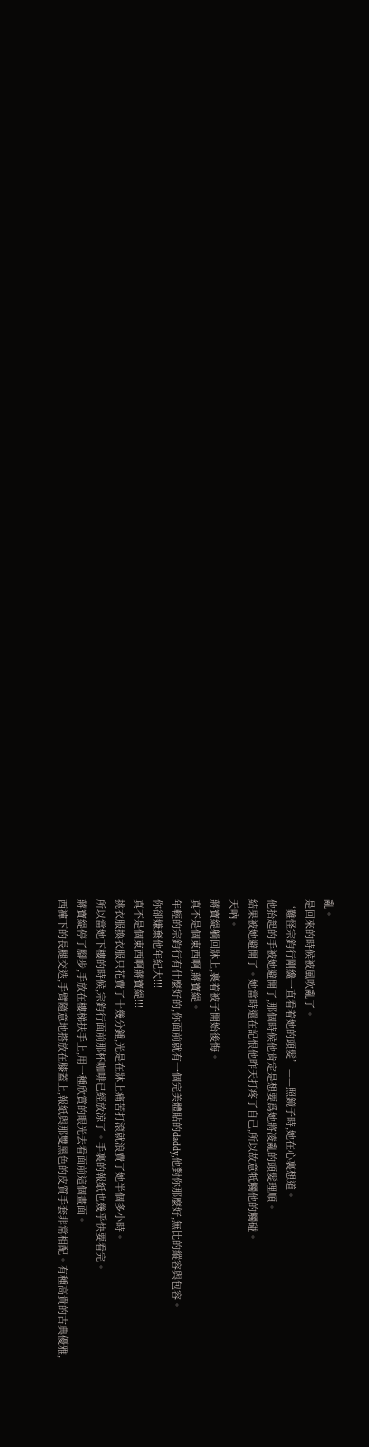亂。
是回來的時候被風吹亂了。
‘難怪宗鈞行剛纔一直看着她的頭髮’——照鏡子時,她在心裏想道。
他抬起的手被她避開了,那個時候他肯定是想要爲她將凌亂的頭髮理順。
結果被她避開了。她當時還在記恨他昨天打疼了自己,所以故意牴觸他的觸碰。
天吶。
蔣寶緹躺回牀上,裹着被子開始後悔。
真不是個東西啊,蔣寶緹。
年輕的宗鈞行有什麼好的,你面前就有一個完美體貼的daddy,他對你那麼好,無比的縱容與包容。
你卻嫌棄他年紀大!!!
真不是個東西啊蔣寶緹!!!
挑衣服換衣服只花費了十幾分鍾,光是在牀上痛苦打滾就浪費了她半個多小時。
所以當她下樓的時候,宗鈞行面前那杯咖啡已經放涼了。手裏的報紙也幾乎快要看完。
蔣寶緹停了腳步,手放在樓梯扶手上,用一種欣賞的眼光去看面前這個畫面。
西褲下的長腿交迭,手臂隨意地搭放在膝蓋上,報紙與那雙黑色的皮質手套非常相配。有種高貴的古典優雅,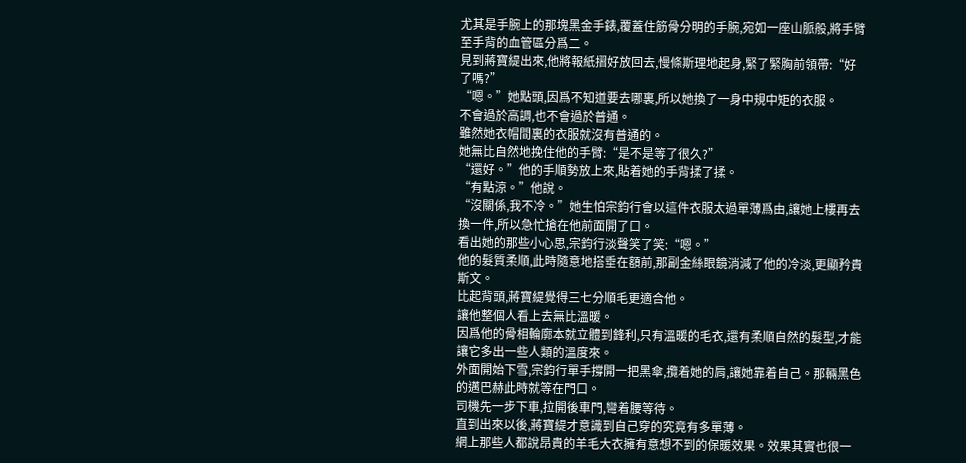尤其是手腕上的那塊黑金手錶,覆蓋住筋骨分明的手腕,宛如一座山脈般,將手臂至手背的血管區分爲二。
見到蔣寶緹出來,他將報紙摺好放回去,慢條斯理地起身,緊了緊胸前領帶:“好了嗎?”
“嗯。”她點頭,因爲不知道要去哪裏,所以她換了一身中規中矩的衣服。
不會過於高調,也不會過於普通。
雖然她衣帽間裏的衣服就沒有普通的。
她無比自然地挽住他的手臂:“是不是等了很久?”
“還好。”他的手順勢放上來,貼着她的手背揉了揉。
“有點涼。”他說。
“沒關係,我不冷。”她生怕宗鈞行會以這件衣服太過單薄爲由,讓她上樓再去換一件,所以急忙搶在他前面開了口。
看出她的那些小心思,宗鈞行淡聲笑了笑:“嗯。”
他的髮質柔順,此時隨意地搭垂在額前,那副金絲眼鏡消減了他的冷淡,更顯矜貴斯文。
比起背頭,蔣寶緹覺得三七分順毛更適合他。
讓他整個人看上去無比溫暖。
因爲他的骨相輪廓本就立體到鋒利,只有溫暖的毛衣,還有柔順自然的髮型,才能讓它多出一些人類的溫度來。
外面開始下雪,宗鈞行單手撐開一把黑傘,攬着她的肩,讓她靠着自己。那輛黑色的邁巴赫此時就等在門口。
司機先一步下車,拉開後車門,彎着腰等待。
直到出來以後,蔣寶緹才意識到自己穿的究竟有多單薄。
網上那些人都說昂貴的羊毛大衣擁有意想不到的保暖效果。效果其實也很一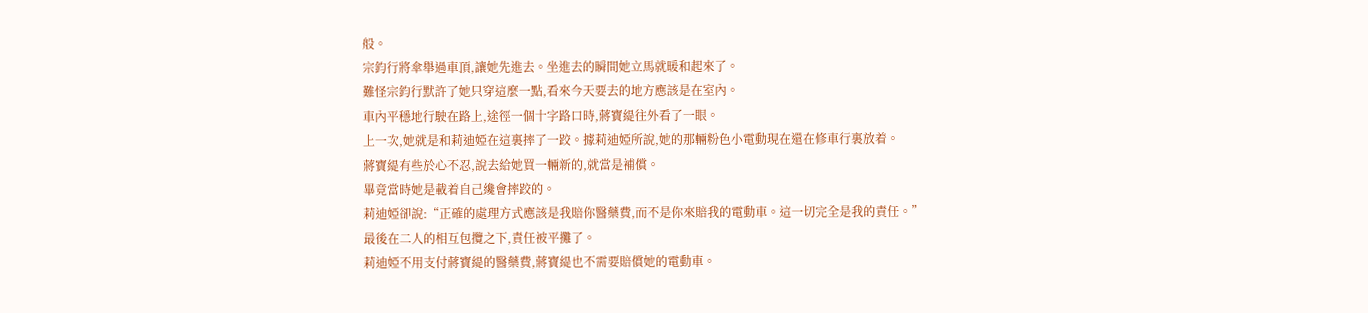般。
宗鈞行將傘舉過車頂,讓她先進去。坐進去的瞬間她立馬就暖和起來了。
難怪宗鈞行默許了她只穿這麼一點,看來今天要去的地方應該是在室內。
車內平穩地行駛在路上,途徑一個十字路口時,蔣寶緹往外看了一眼。
上一次,她就是和莉迪婭在這裏摔了一跤。據莉迪婭所說,她的那輛粉色小電動現在還在修車行裏放着。
蔣寶緹有些於心不忍,說去給她買一輛新的,就當是補償。
畢竟當時她是載着自己纔會摔跤的。
莉迪婭卻說:“正確的處理方式應該是我賠你醫藥費,而不是你來賠我的電動車。這一切完全是我的責任。”
最後在二人的相互包攬之下,責任被平攤了。
莉迪婭不用支付蔣寶緹的醫藥費,蔣寶緹也不需要賠償她的電動車。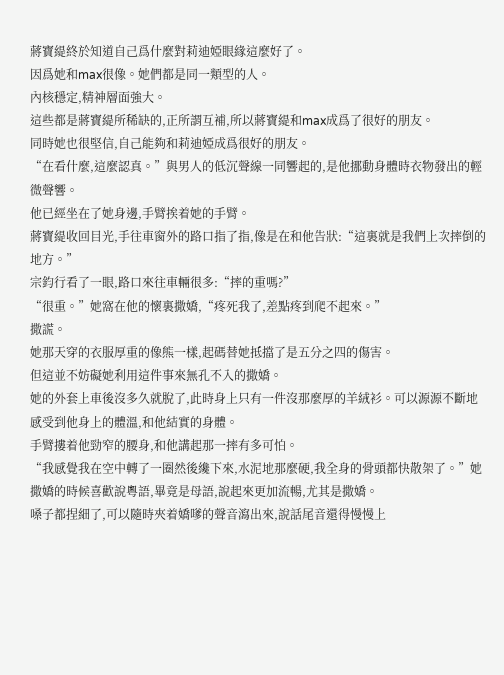蔣寶緹終於知道自己爲什麼對莉迪婭眼緣這麼好了。
因爲她和max很像。她們都是同一類型的人。
內核穩定,精神層面強大。
這些都是蔣寶緹所稀缺的,正所謂互補,所以蔣寶緹和max成爲了很好的朋友。
同時她也很堅信,自己能夠和莉迪婭成爲很好的朋友。
“在看什麼,這麼認真。”與男人的低沉聲線一同響起的,是他挪動身體時衣物發出的輕微聲響。
他已經坐在了她身邊,手臂挨着她的手臂。
蔣寶緹收回目光,手往車窗外的路口指了指,像是在和他告狀:“這裏就是我們上次摔倒的地方。”
宗鈞行看了一眼,路口來往車輛很多:“摔的重嗎?”
“很重。”她窩在他的懷裏撒嬌,“疼死我了,差點疼到爬不起來。”
撒謊。
她那天穿的衣服厚重的像熊一樣,起碼替她抵擋了是五分之四的傷害。
但這並不妨礙她利用這件事來無孔不入的撒嬌。
她的外套上車後沒多久就脫了,此時身上只有一件沒那麼厚的羊絨衫。可以源源不斷地感受到他身上的體溫,和他結實的身體。
手臂摟着他勁窄的腰身,和他講起那一摔有多可怕。
“我感覺我在空中轉了一圈然後纔下來,水泥地那麼硬,我全身的骨頭都快散架了。”她撒嬌的時候喜歡說粵語,畢竟是母語,說起來更加流暢,尤其是撒嬌。
嗓子都捏細了,可以隨時夾着嬌嗲的聲音瀉出來,說話尾音還得慢慢上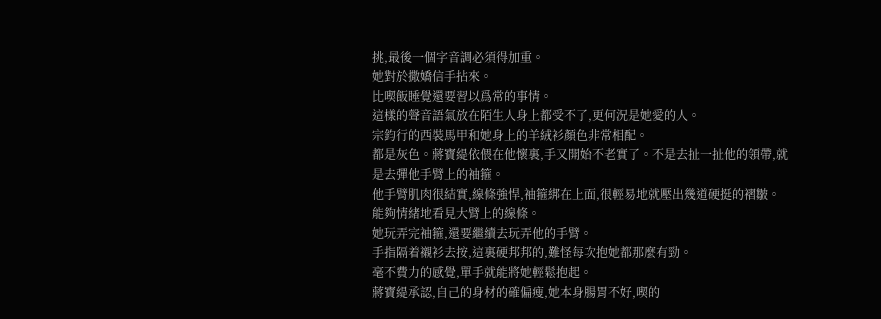挑,最後一個字音調必須得加重。
她對於撒嬌信手拈來。
比喫飯睡覺還要習以爲常的事情。
這樣的聲音語氣放在陌生人身上都受不了,更何況是她愛的人。
宗鈞行的西裝馬甲和她身上的羊絨衫顏色非常相配。
都是灰色。蔣寶緹依偎在他懷裏,手又開始不老實了。不是去扯一扯他的領帶,就是去彈他手臂上的袖箍。
他手臂肌肉很結實,線條強悍,袖箍綁在上面,很輕易地就壓出幾道硬挺的褶皺。
能夠情緒地看見大臂上的線條。
她玩弄完袖箍,還要繼續去玩弄他的手臂。
手指隔着襯衫去按,這裏硬邦邦的,難怪每次抱她都那麼有勁。
毫不費力的感覺,單手就能將她輕鬆抱起。
蔣寶緹承認,自己的身材的確偏瘦,她本身腸胃不好,喫的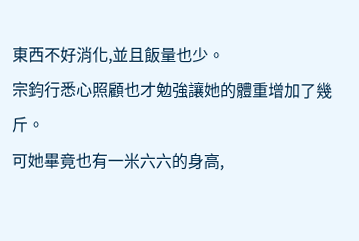東西不好消化,並且飯量也少。
宗鈞行悉心照顧也才勉強讓她的體重增加了幾斤。
可她畢竟也有一米六六的身高,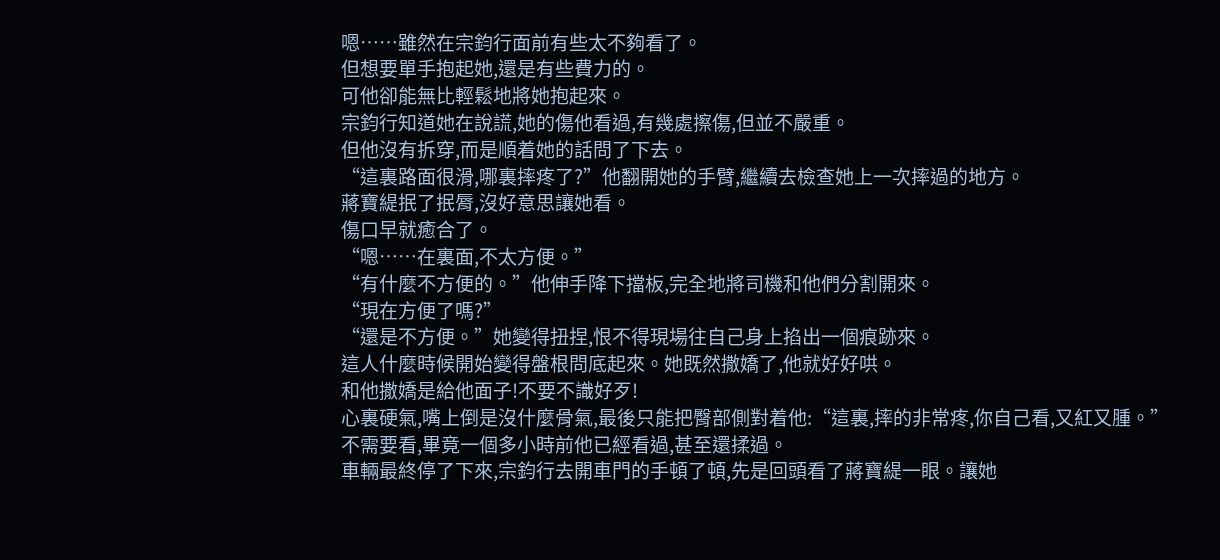嗯……雖然在宗鈞行面前有些太不夠看了。
但想要單手抱起她,還是有些費力的。
可他卻能無比輕鬆地將她抱起來。
宗鈞行知道她在說謊,她的傷他看過,有幾處擦傷,但並不嚴重。
但他沒有拆穿,而是順着她的話問了下去。
“這裏路面很滑,哪裏摔疼了?”他翻開她的手臂,繼續去檢查她上一次摔過的地方。
蔣寶緹抿了抿脣,沒好意思讓她看。
傷口早就癒合了。
“嗯……在裏面,不太方便。”
“有什麼不方便的。”他伸手降下擋板,完全地將司機和他們分割開來。
“現在方便了嗎?”
“還是不方便。”她變得扭捏,恨不得現場往自己身上掐出一個痕跡來。
這人什麼時候開始變得盤根問底起來。她既然撒嬌了,他就好好哄。
和他撒嬌是給他面子!不要不識好歹!
心裏硬氣,嘴上倒是沒什麼骨氣,最後只能把臀部側對着他:“這裏,摔的非常疼,你自己看,又紅又腫。”
不需要看,畢竟一個多小時前他已經看過,甚至還揉過。
車輛最終停了下來,宗鈞行去開車門的手頓了頓,先是回頭看了蔣寶緹一眼。讓她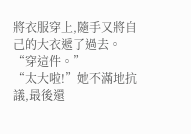將衣服穿上,隨手又將自己的大衣遞了過去。
“穿這件。”
“太大啦!”她不滿地抗議,最後還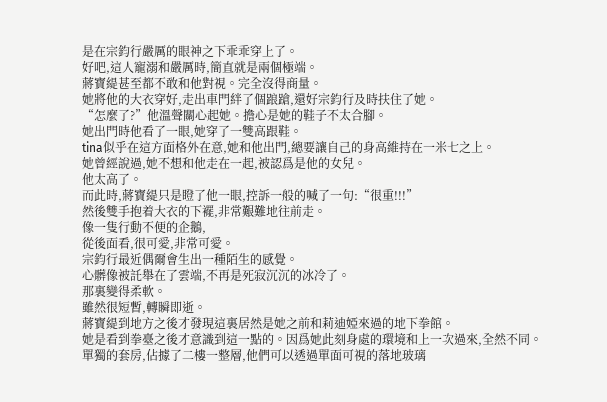是在宗鈞行嚴厲的眼神之下乖乖穿上了。
好吧,這人寵溺和嚴厲時,簡直就是兩個極端。
蔣寶緹甚至都不敢和他對視。完全沒得商量。
她將他的大衣穿好,走出車門絆了個踉蹌,還好宗鈞行及時扶住了她。
“怎麼了?”他溫聲關心起她。擔心是她的鞋子不太合腳。
她出門時他看了一眼,她穿了一雙高跟鞋。
tina似乎在這方面格外在意,她和他出門,總要讓自己的身高維持在一米七之上。
她曾經說過,她不想和他走在一起,被認爲是他的女兒。
他太高了。
而此時,蔣寶緹只是瞪了他一眼,控訴一般的喊了一句:“很重!!!”
然後雙手抱着大衣的下襬,非常艱難地往前走。
像一隻行動不便的企鵝,
從後面看,很可愛,非常可愛。
宗鈞行最近偶爾會生出一種陌生的感覺。
心髒像被託舉在了雲端,不再是死寂沉沉的冰冷了。
那裏變得柔軟。
雖然很短暫,轉瞬即逝。
蔣寶緹到地方之後才發現這裏居然是她之前和莉迪婭來過的地下拳館。
她是看到拳臺之後才意識到這一點的。因爲她此刻身處的環境和上一次過來,全然不同。
單獨的套房,佔據了二樓一整層,他們可以透過單面可視的落地玻璃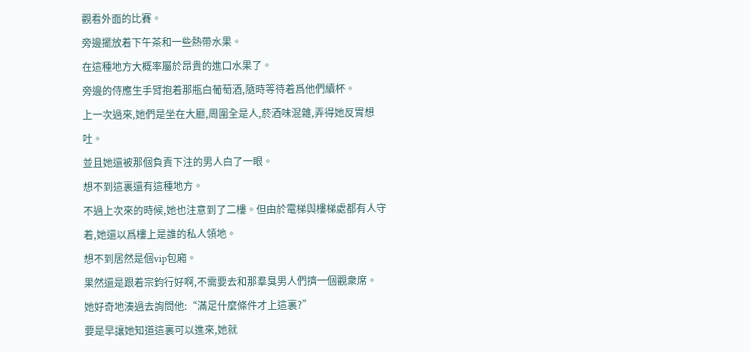觀看外面的比賽。
旁邊擺放着下午茶和一些熱帶水果。
在這種地方大概率屬於昂貴的進口水果了。
旁邊的侍應生手臂抱着那瓶白葡萄酒,隨時等待着爲他們續杯。
上一次過來,她們是坐在大廳,周圍全是人,菸酒味混雜,弄得她反胃想吐。
並且她還被那個負責下注的男人白了一眼。
想不到這裏還有這種地方。
不過上次來的時候,她也注意到了二樓。但由於電梯與樓梯處都有人守着,她還以爲樓上是誰的私人領地。
想不到居然是個vip包廂。
果然還是跟着宗鈞行好啊,不需要去和那羣臭男人們擠一個觀衆席。
她好奇地湊過去詢問他:“滿足什麼條件才上這裏?”
要是早讓她知道這裏可以進來,她就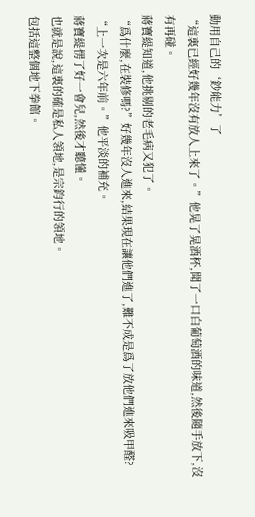動用自己的‘鈔能力’了
“這裏已經好幾年沒有放人上來了。”他晃了晃酒杯,聞了一口白葡萄酒的味道,然後隨手放下,沒有再碰。
蔣寶緹知道,他挑剔的老毛病又犯了。
“爲什麼,在裝修嗎?”好幾年沒人進來,結果現在讓他們進了,難不成是爲了放他們進來吸甲醛?
“上一次是六年前。”他平淡的補充。
蔣寶緹愣了好一會兒,然後才聽懂。
也就是說,這裏的確是私人領地,是宗鈞行的領地。
包括這整個地下拳館。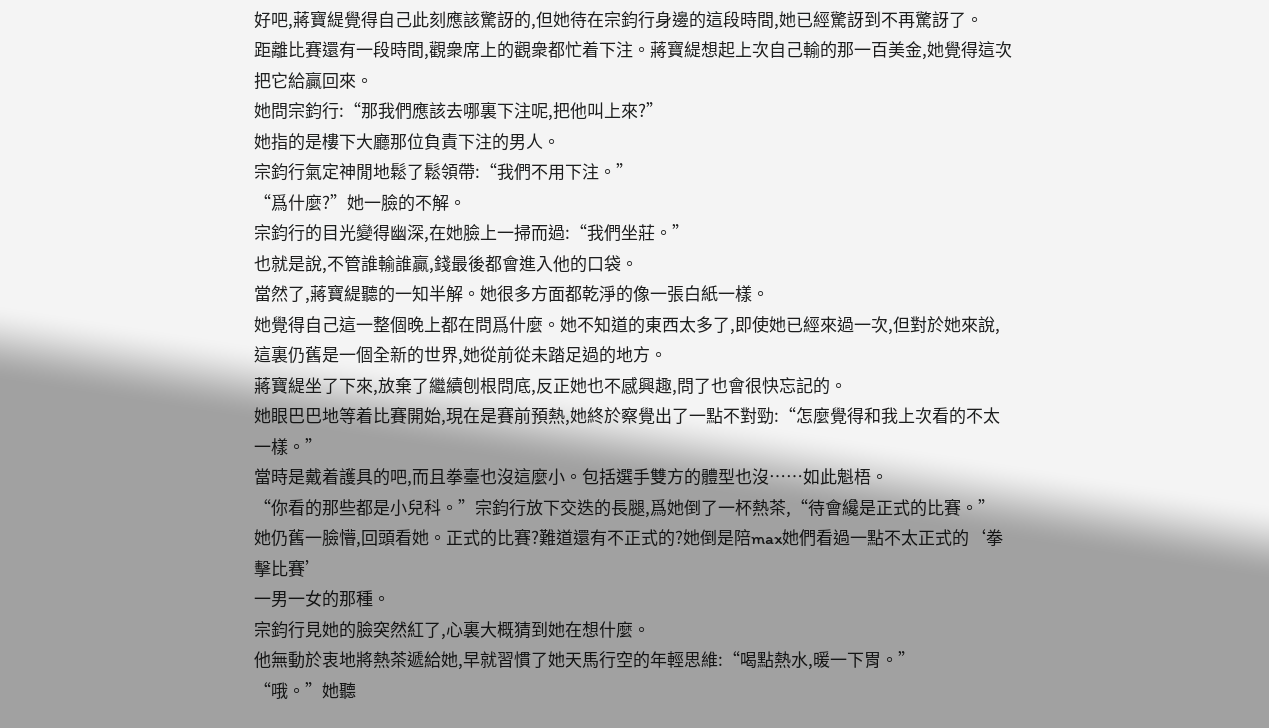好吧,蔣寶緹覺得自己此刻應該驚訝的,但她待在宗鈞行身邊的這段時間,她已經驚訝到不再驚訝了。
距離比賽還有一段時間,觀衆席上的觀衆都忙着下注。蔣寶緹想起上次自己輸的那一百美金,她覺得這次把它給贏回來。
她問宗鈞行:“那我們應該去哪裏下注呢,把他叫上來?”
她指的是樓下大廳那位負責下注的男人。
宗鈞行氣定神閒地鬆了鬆領帶:“我們不用下注。”
“爲什麼?”她一臉的不解。
宗鈞行的目光變得幽深,在她臉上一掃而過:“我們坐莊。”
也就是說,不管誰輸誰贏,錢最後都會進入他的口袋。
當然了,蔣寶緹聽的一知半解。她很多方面都乾淨的像一張白紙一樣。
她覺得自己這一整個晚上都在問爲什麼。她不知道的東西太多了,即使她已經來過一次,但對於她來說,這裏仍舊是一個全新的世界,她從前從未踏足過的地方。
蔣寶緹坐了下來,放棄了繼續刨根問底,反正她也不感興趣,問了也會很快忘記的。
她眼巴巴地等着比賽開始,現在是賽前預熱,她終於察覺出了一點不對勁:“怎麼覺得和我上次看的不太一樣。”
當時是戴着護具的吧,而且拳臺也沒這麼小。包括選手雙方的體型也沒……如此魁梧。
“你看的那些都是小兒科。”宗鈞行放下交迭的長腿,爲她倒了一杯熱茶,“待會纔是正式的比賽。”
她仍舊一臉懵,回頭看她。正式的比賽?難道還有不正式的?她倒是陪max她們看過一點不太正式的‘拳擊比賽’
一男一女的那種。
宗鈞行見她的臉突然紅了,心裏大概猜到她在想什麼。
他無動於衷地將熱茶遞給她,早就習慣了她天馬行空的年輕思維:“喝點熱水,暖一下胃。”
“哦。”她聽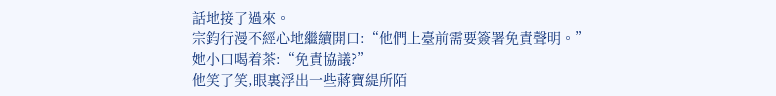話地接了過來。
宗鈞行漫不經心地繼續開口:“他們上臺前需要簽署免責聲明。”
她小口喝着茶:“免責協議?”
他笑了笑,眼裏浮出一些蔣寶緹所陌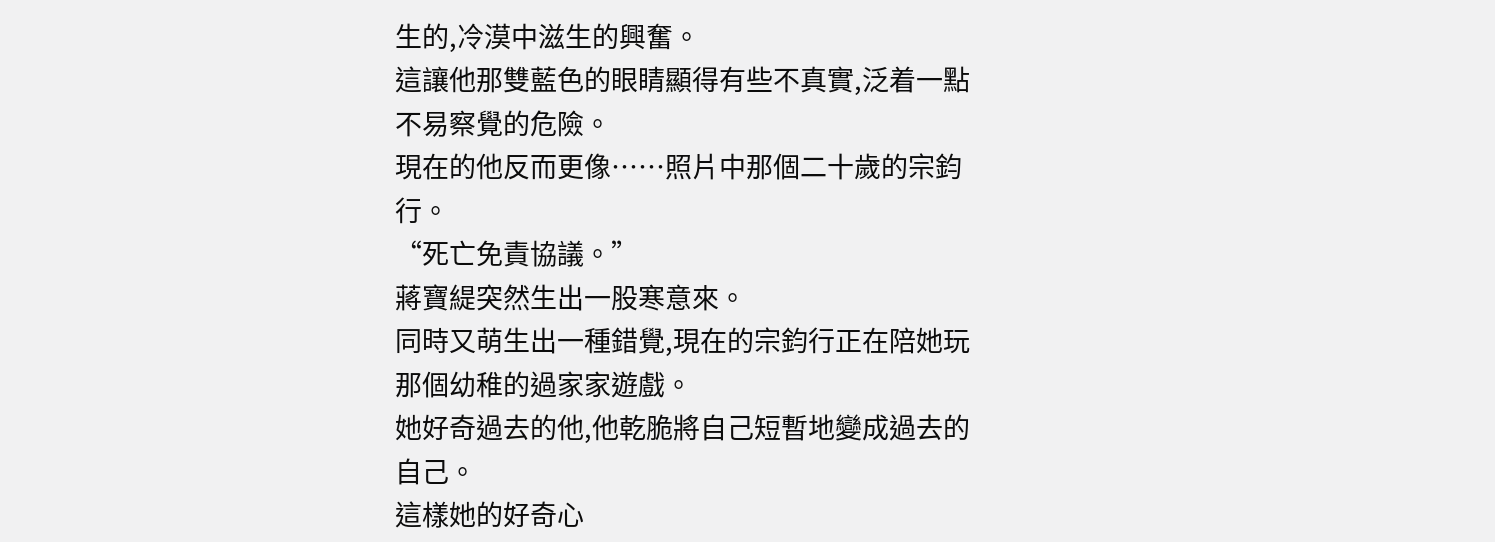生的,冷漠中滋生的興奮。
這讓他那雙藍色的眼睛顯得有些不真實,泛着一點不易察覺的危險。
現在的他反而更像……照片中那個二十歲的宗鈞行。
“死亡免責協議。”
蔣寶緹突然生出一股寒意來。
同時又萌生出一種錯覺,現在的宗鈞行正在陪她玩那個幼稚的過家家遊戲。
她好奇過去的他,他乾脆將自己短暫地變成過去的自己。
這樣她的好奇心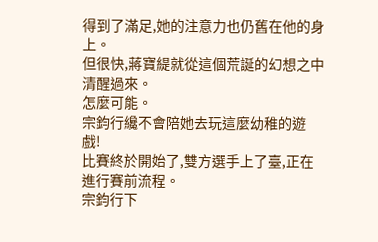得到了滿足,她的注意力也仍舊在他的身上。
但很快,蔣寶緹就從這個荒誕的幻想之中清醒過來。
怎麼可能。
宗鈞行纔不會陪她去玩這麼幼稚的遊戲!
比賽終於開始了,雙方選手上了臺,正在進行賽前流程。
宗鈞行下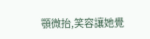顎微抬,笑容讓她覺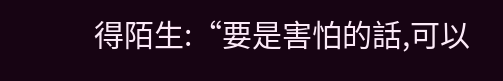得陌生:“要是害怕的話,可以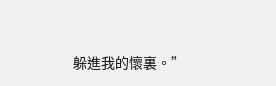躲進我的懷裏。”